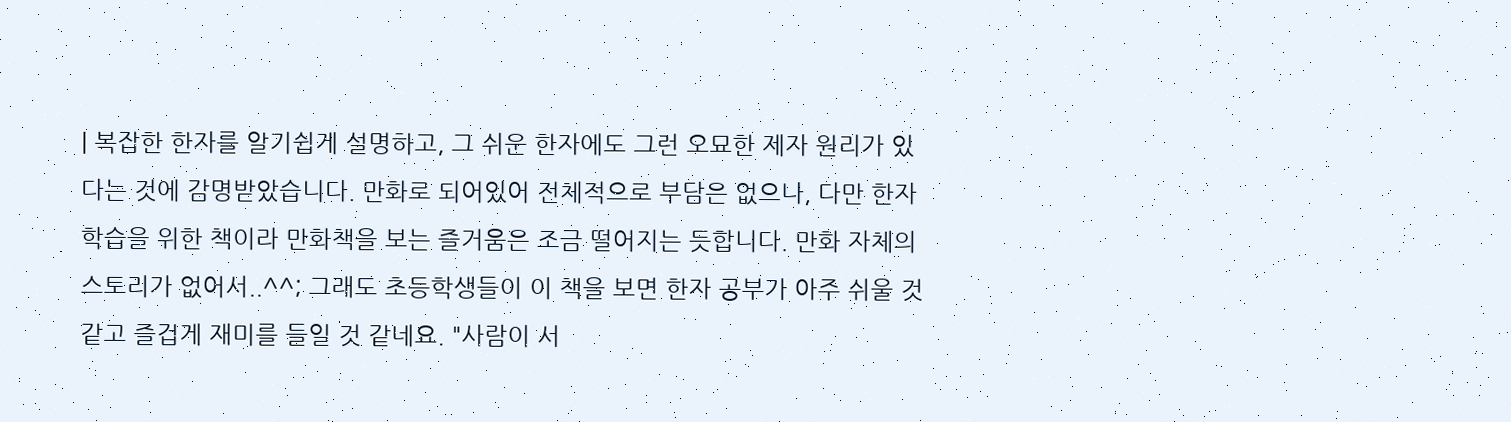| 복잡한 한자를 알기쉽게 설명하고, 그 쉬운 한자에도 그런 오묘한 제자 원리가 있다는 것에 감명받았습니다. 만화로 되어있어 전체적으로 부담은 없으나, 다만 한자 학습을 위한 책이라 만화책을 보는 즐거움은 조금 떨어지는 듯합니다. 만화 자체의 스토리가 없어서..^^; 그래도 초등학생들이 이 책을 보면 한자 공부가 아주 쉬울 것 같고 즐겁게 재미를 들일 것 같네요. "사람이 서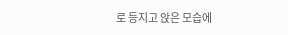로 등지고 앉은 모습에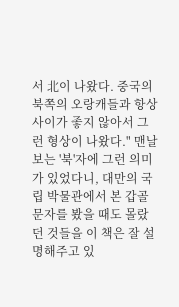서 北이 나왔다. 중국의 북쪽의 오랑캐들과 항상 사이가 좋지 않아서 그런 형상이 나왔다." 맨날 보는 '북'자에 그런 의미가 있었다니, 대만의 국립 박물관에서 본 갑골문자를 봤을 때도 몰랐던 것들을 이 책은 잘 설명해주고 있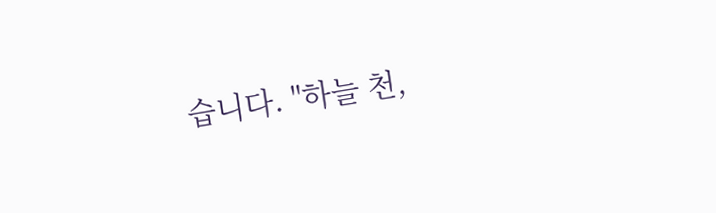습니다. "하늘 천,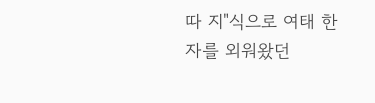따 지"식으로 여태 한자를 외워왔던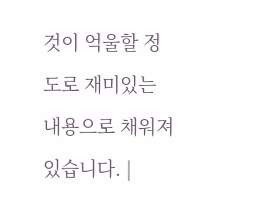것이 억울할 정도로 재미있는 내용으로 채워져 있습니다. |